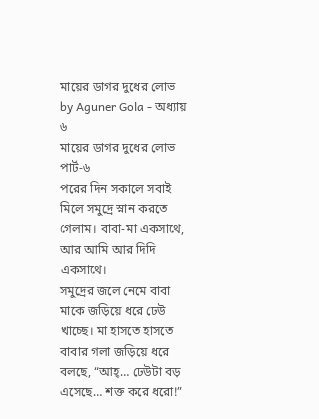মায়ের ডাগর দুধের লোভ by Aguner Gola - অধ্যায় ৬
মায়ের ডাগর দুধের লোভ
পার্ট-৬
পরের দিন সকালে সবাই মিলে সমুদ্রে স্নান করতে গেলাম। বাবা-মা একসাথে, আর আমি আর দিদি একসাথে।
সমুদ্রের জলে নেমে বাবা মাকে জড়িয়ে ধরে ঢেউ খাচ্ছে। মা হাসতে হাসতে বাবার গলা জড়িয়ে ধরে বলছে, “আহ্… ঢেউটা বড় এসেছে… শক্ত করে ধরো!”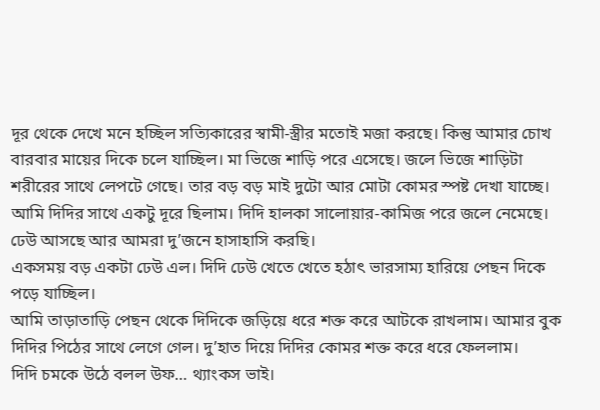দূর থেকে দেখে মনে হচ্ছিল সত্যিকারের স্বামী-স্ত্রীর মতোই মজা করছে। কিন্তু আমার চোখ বারবার মায়ের দিকে চলে যাচ্ছিল। মা ভিজে শাড়ি পরে এসেছে। জলে ভিজে শাড়িটা শরীরের সাথে লেপটে গেছে। তার বড় বড় মাই দুটো আর মোটা কোমর স্পষ্ট দেখা যাচ্ছে।
আমি দিদির সাথে একটু দূরে ছিলাম। দিদি হালকা সালোয়ার-কামিজ পরে জলে নেমেছে। ঢেউ আসছে আর আমরা দু’জনে হাসাহাসি করছি।
একসময় বড় একটা ঢেউ এল। দিদি ঢেউ খেতে খেতে হঠাৎ ভারসাম্য হারিয়ে পেছন দিকে পড়ে যাচ্ছিল।
আমি তাড়াতাড়ি পেছন থেকে দিদিকে জড়িয়ে ধরে শক্ত করে আটকে রাখলাম। আমার বুক দিদির পিঠের সাথে লেগে গেল। দু’হাত দিয়ে দিদির কোমর শক্ত করে ধরে ফেললাম।
দিদি চমকে উঠে বলল উফ… থ্যাংকস ভাই।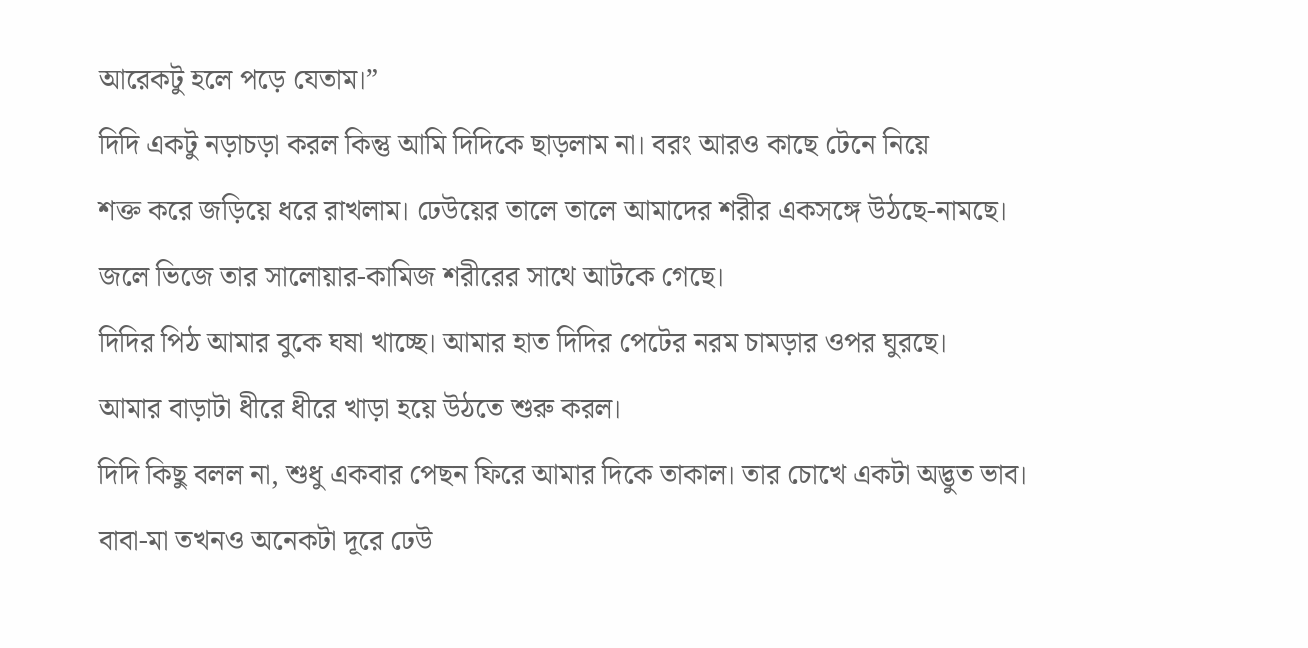আরেকটু হলে পড়ে যেতাম।”
দিদি একটু নড়াচড়া করল কিন্তু আমি দিদিকে ছাড়লাম না। বরং আরও কাছে টেনে নিয়ে
শক্ত করে জড়িয়ে ধরে রাখলাম। ঢেউয়ের তালে তালে আমাদের শরীর একসঙ্গে উঠছে-নামছে। জলে ভিজে তার সালোয়ার-কামিজ শরীরের সাথে আটকে গেছে।
দিদির পিঠ আমার বুকে ঘষা খাচ্ছে। আমার হাত দিদির পেটের নরম চামড়ার ওপর ঘুরছে।
আমার বাড়াটা ধীরে ধীরে খাড়া হয়ে উঠতে শুরু করল।
দিদি কিছু বলল না, শুধু একবার পেছন ফিরে আমার দিকে তাকাল। তার চোখে একটা অদ্ভুত ভাব।
বাবা-মা তখনও অনেকটা দূরে ঢেউ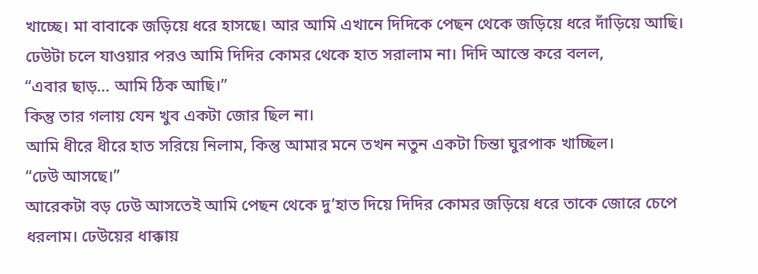খাচ্ছে। মা বাবাকে জড়িয়ে ধরে হাসছে। আর আমি এখানে দিদিকে পেছন থেকে জড়িয়ে ধরে দাঁড়িয়ে আছি।
ঢেউটা চলে যাওয়ার পরও আমি দিদির কোমর থেকে হাত সরালাম না। দিদি আস্তে করে বলল,
“এবার ছাড়… আমি ঠিক আছি।”
কিন্তু তার গলায় যেন খুব একটা জোর ছিল না।
আমি ধীরে ধীরে হাত সরিয়ে নিলাম, কিন্তু আমার মনে তখন নতুন একটা চিন্তা ঘুরপাক খাচ্ছিল।
“ঢেউ আসছে।”
আরেকটা বড় ঢেউ আসতেই আমি পেছন থেকে দু’হাত দিয়ে দিদির কোমর জড়িয়ে ধরে তাকে জোরে চেপে ধরলাম। ঢেউয়ের ধাক্কায়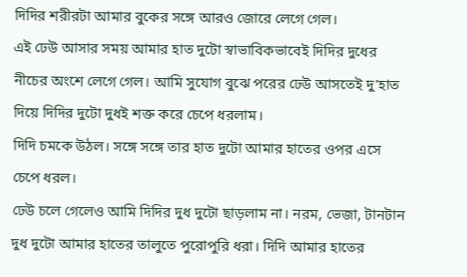দিদির শরীরটা আমার বুকের সঙ্গে আরও জোরে লেগে গেল।
এই ঢেউ আসার সময় আমার হাত দুটো স্বাভাবিকভাবেই দিদির দুধের নীচের অংশে লেগে গেল। আমি সুযোগ বুঝে পরের ঢেউ আসতেই দু’হাত দিয়ে দিদির দুটো দুধই শক্ত করে চেপে ধরলাম।
দিদি চমকে উঠল। সঙ্গে সঙ্গে তার হাত দুটো আমার হাতের ওপর এসে চেপে ধরল।
ঢেউ চলে গেলেও আমি দিদির দুধ দুটো ছাড়লাম না। নরম, ভেজা, টানটান দুধ দুটো আমার হাতের তালুতে পুরোপুরি ধরা। দিদি আমার হাতের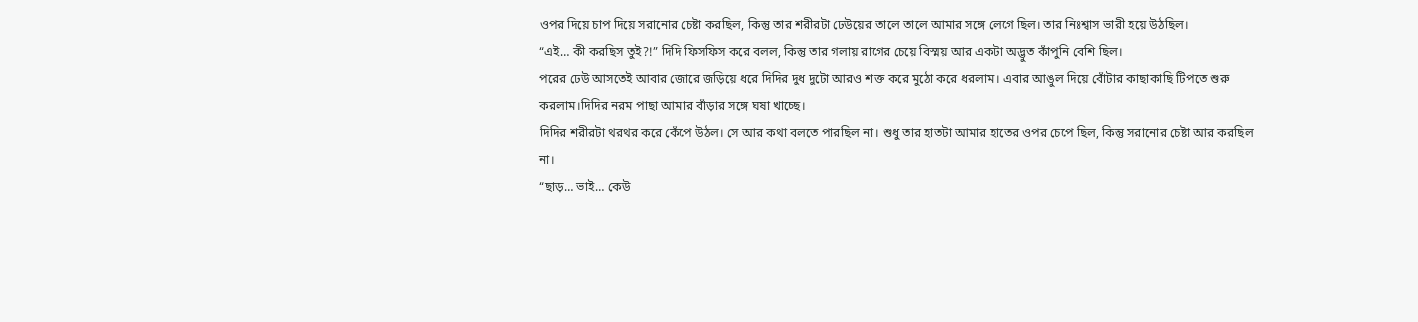ওপর দিয়ে চাপ দিয়ে সরানোর চেষ্টা করছিল, কিন্তু তার শরীরটা ঢেউয়ের তালে তালে আমার সঙ্গে লেগে ছিল। তার নিঃশ্বাস ভারী হয়ে উঠছিল।
“এই… কী করছিস তুই?!” দিদি ফিসফিস করে বলল, কিন্তু তার গলায় রাগের চেয়ে বিস্ময় আর একটা অদ্ভুত কাঁপুনি বেশি ছিল।
পরের ঢেউ আসতেই আবার জোরে জড়িয়ে ধরে দিদির দুধ দুটো আরও শক্ত করে মুঠো করে ধরলাম। এবার আঙুল দিয়ে বোঁটার কাছাকাছি টিপতে শুরু করলাম।দিদির নরম পাছা আমার বাঁড়ার সঙ্গে ঘষা খাচ্ছে।
দিদির শরীরটা থরথর করে কেঁপে উঠল। সে আর কথা বলতে পারছিল না। শুধু তার হাতটা আমার হাতের ওপর চেপে ছিল, কিন্তু সরানোর চেষ্টা আর করছিল না।
“ছাড়… ভাই… কেউ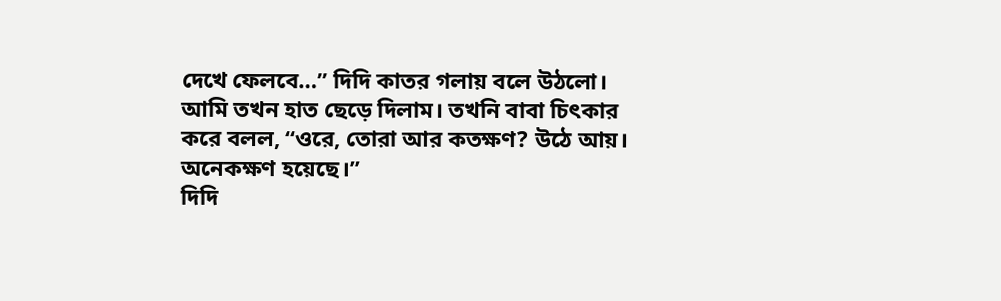দেখে ফেলবে…” দিদি কাতর গলায় বলে উঠলো।
আমি তখন হাত ছেড়ে দিলাম। তখনি বাবা চিৎকার করে বলল, “ওরে, তোরা আর কতক্ষণ? উঠে আয়। অনেকক্ষণ হয়েছে।”
দিদি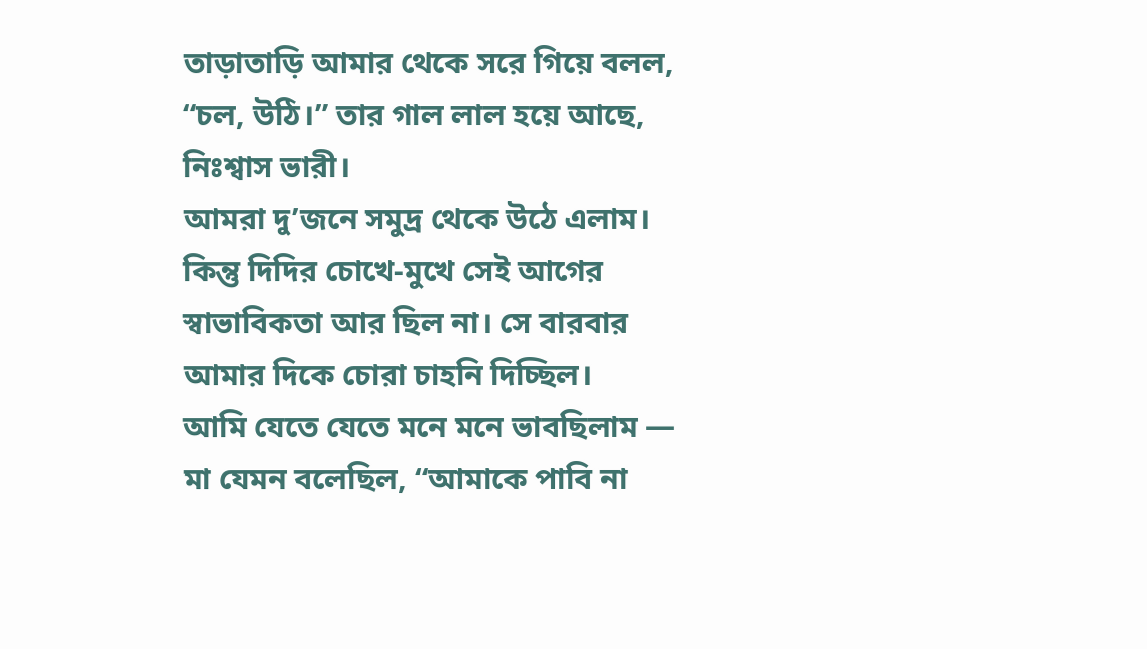তাড়াতাড়ি আমার থেকে সরে গিয়ে বলল, “চল, উঠি।” তার গাল লাল হয়ে আছে, নিঃশ্বাস ভারী।
আমরা দু’জনে সমুদ্র থেকে উঠে এলাম। কিন্তু দিদির চোখে-মুখে সেই আগের স্বাভাবিকতা আর ছিল না। সে বারবার আমার দিকে চোরা চাহনি দিচ্ছিল।
আমি যেতে যেতে মনে মনে ভাবছিলাম — মা যেমন বলেছিল, “আমাকে পাবি না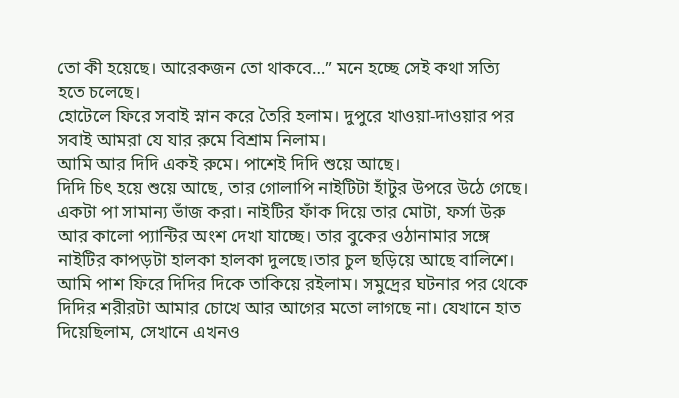তো কী হয়েছে। আরেকজন তো থাকবে…” মনে হচ্ছে সেই কথা সত্যি হতে চলেছে।
হোটেলে ফিরে সবাই স্নান করে তৈরি হলাম। দুপুরে খাওয়া-দাওয়ার পর সবাই আমরা যে যার রুমে বিশ্রাম নিলাম।
আমি আর দিদি একই রুমে। পাশেই দিদি শুয়ে আছে।
দিদি চিৎ হয়ে শুয়ে আছে, তার গোলাপি নাইটিটা হাঁটুর উপরে উঠে গেছে। একটা পা সামান্য ভাঁজ করা। নাইটির ফাঁক দিয়ে তার মোটা, ফর্সা উরু আর কালো প্যান্টির অংশ দেখা যাচ্ছে। তার বুকের ওঠানামার সঙ্গে নাইটির কাপড়টা হালকা হালকা দুলছে।তার চুল ছড়িয়ে আছে বালিশে।
আমি পাশ ফিরে দিদির দিকে তাকিয়ে রইলাম। সমুদ্রের ঘটনার পর থেকে দিদির শরীরটা আমার চোখে আর আগের মতো লাগছে না। যেখানে হাত দিয়েছিলাম, সেখানে এখনও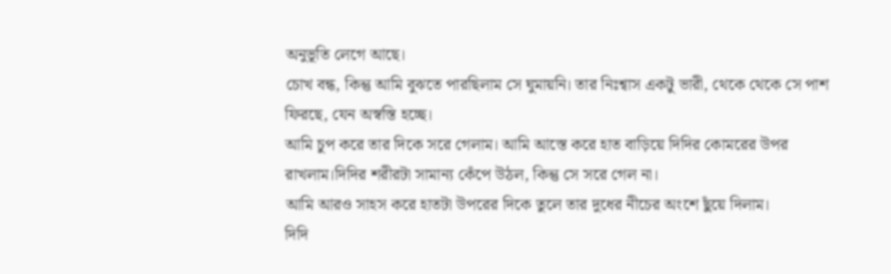অনুভূতি লেগে আছে।
চোখ বন্ধ, কিন্তু আমি বুঝতে পারছিলাম সে ঘুমায়নি। তার নিঃশ্বাস একটু ভারী, থেকে থেকে সে পাশ ফিরছে, যেন অস্বস্তি হচ্ছে।
আমি চুপ করে তার দিকে সরে গেলাম। আমি আস্তে করে হাত বাড়িয়ে দিদির কোমরের উপর রাখলাম।দিদির শরীরটা সামান্য কেঁপে উঠল, কিন্তু সে সরে গেল না।
আমি আরও সাহস করে হাতটা উপরের দিকে তুলে তার দুধের নীচের অংশে ছুঁয়ে দিলাম।
দিদি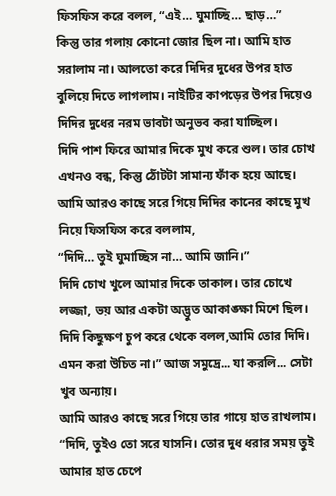ফিসফিস করে বলল, “এই… ঘুমাচ্ছি… ছাড়…”
কিন্তু তার গলায় কোনো জোর ছিল না। আমি হাত সরালাম না। আলতো করে দিদির দুধের উপর হাত বুলিয়ে দিতে লাগলাম। নাইটির কাপড়ের উপর দিয়েও দিদির দুধের নরম ভাবটা অনুভব করা যাচ্ছিল।
দিদি পাশ ফিরে আমার দিকে মুখ করে শুল। তার চোখ এখনও বন্ধ, কিন্তু ঠোঁটটা সামান্য ফাঁক হয়ে আছে।
আমি আরও কাছে সরে গিয়ে দিদির কানের কাছে মুখ নিয়ে ফিসফিস করে বললাম,
“দিদি… তুই ঘুমাচ্ছিস না… আমি জানি।”
দিদি চোখ খুলে আমার দিকে তাকাল। তার চোখে লজ্জা, ভয় আর একটা অদ্ভুত আকাঙ্ক্ষা মিশে ছিল।
দিদি কিছুক্ষণ চুপ করে থেকে বলল,আমি তোর দিদি। এমন করা উচিত না।” আজ সমুদ্রে... যা করলি... সেটা খুব অন্যায়।
আমি আরও কাছে সরে গিয়ে তার গায়ে হাত রাখলাম। “দিদি, তুইও তো সরে যাসনি। তোর দুধ ধরার সময় তুই আমার হাত চেপে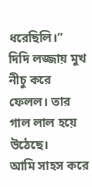ধরেছিলি।”
দিদি লজ্জায় মুখ নীচু করে ফেলল। তার গাল লাল হয়ে উঠেছে।
আমি সাহস করে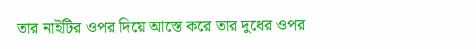তার নাইটির ওপর দিয়ে আস্তে করে তার দুধের ওপর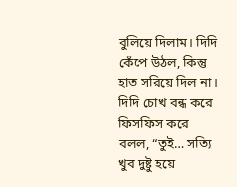বুলিয়ে দিলাম। দিদি কেঁপে উঠল, কিন্তু হাত সরিয়ে দিল না।
দিদি চোখ বন্ধ করে ফিসফিস করে বলল, “তুই… সত্যি খুব দুষ্টু হয়ে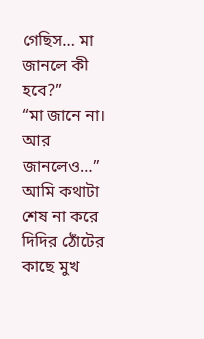গেছিস… মা জানলে কী হবে?”
“মা জানে না। আর জানলেও…” আমি কথাটা শেষ না করে দিদির ঠোঁটের কাছে মুখ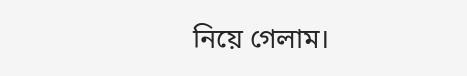নিয়ে গেলাম।